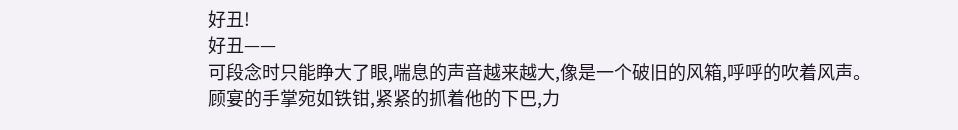好丑!
好丑——
可段念时只能睁大了眼,喘息的声音越来越大,像是一个破旧的风箱,呼呼的吹着风声。
顾宴的手掌宛如铁钳,紧紧的抓着他的下巴,力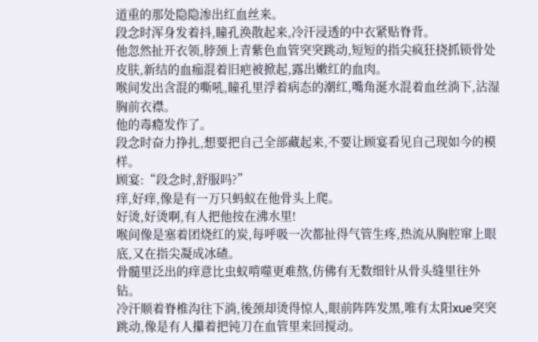道重的那处隐隐渗出红血丝来。
段念时浑身发着抖,瞳孔涣散起来,冷汗浸透的中衣紧贴脊背。
他忽然扯开衣领,脖颈上青紫色血管突突跳动,短短的指尖疯狂挠抓锁骨处皮肤,新结的血痂混着旧疤被掀起,露出嫩红的血肉。
喉间发出含混的嘶吼,瞳孔里浮着病态的潮红,嘴角涎水混着血丝淌下,沾湿胸前衣襟。
他的毒瘾发作了。
段念时奋力挣扎,想要把自己全部藏起来,不要让顾宴看见自己现如今的模样。
顾宴:“段念时,舒服吗?”
痒,好痒,像是有一万只蚂蚁在他骨头上爬。
好烫,好烫啊,有人把他按在沸水里!
喉间像是塞着团烧红的炭,每呼吸一次都扯得气管生疼,热流从胸腔窜上眼底,又在指尖凝成冰碴。
骨髓里泛出的痒意比虫蚁啃噬更难熬,仿佛有无数细针从骨头缝里往外钻。
冷汗顺着脊椎沟往下淌,後颈却烫得惊人,眼前阵阵发黑,唯有太阳xue突突跳动,像是有人攥着把钝刀在血管里来回搅动。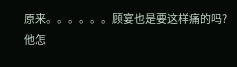原来。。。。。。顾宴也是要这样痛的吗?
他怎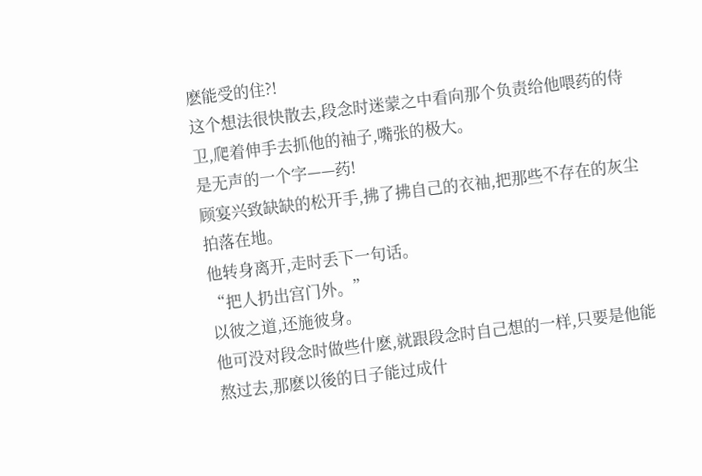麽能受的住?!
这个想法很快散去,段念时迷蒙之中看向那个负责给他喂药的侍卫,爬着伸手去抓他的袖子,嘴张的极大。
是无声的一个字——药!
顾宴兴致缺缺的松开手,拂了拂自己的衣袖,把那些不存在的灰尘拍落在地。
他转身离开,走时丢下一句话。
“把人扔出宫门外。”
以彼之道,还施彼身。
他可没对段念时做些什麽,就跟段念时自己想的一样,只要是他能熬过去,那麽以後的日子能过成什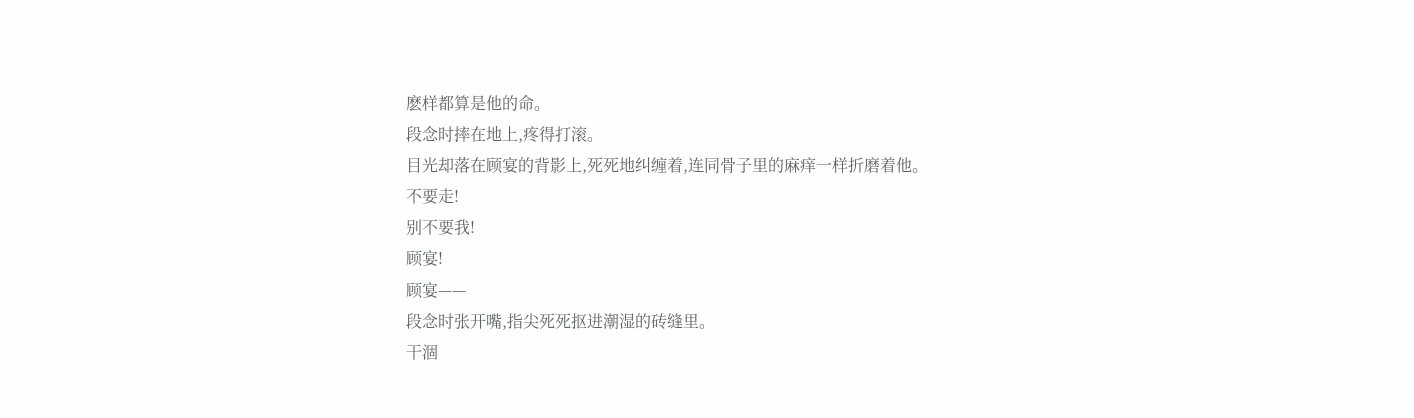麽样都算是他的命。
段念时摔在地上,疼得打滚。
目光却落在顾宴的背影上,死死地纠缠着,连同骨子里的麻痒一样折磨着他。
不要走!
别不要我!
顾宴!
顾宴——
段念时张开嘴,指尖死死抠进潮湿的砖缝里。
干涸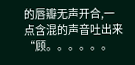的唇瓣无声开合,一点含混的声音吐出来“顾。。。。。。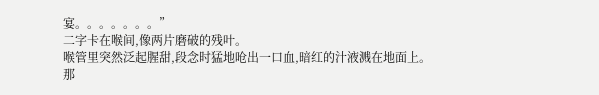宴。。。。。。。”
二字卡在喉间,像两片磨破的残叶。
喉管里突然泛起腥甜,段念时猛地呛出一口血,暗红的汁液溅在地面上。
那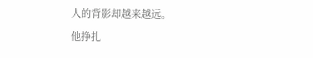人的背影却越来越远。
他挣扎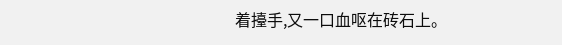着擡手,又一口血呕在砖石上。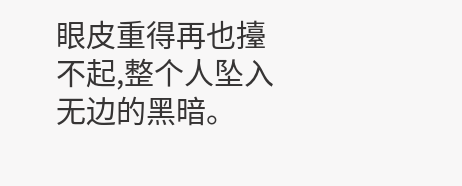眼皮重得再也擡不起,整个人坠入无边的黑暗。